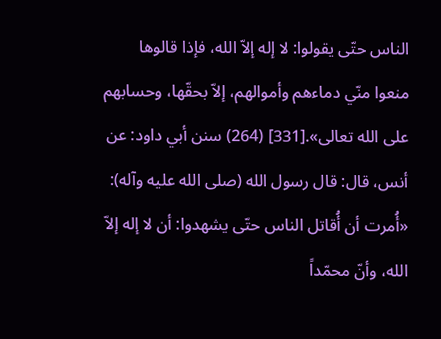الناس حتّى يقولوا: لا إله إلاّ الله، فإذا قالوها منعوا منّي دماءهم وأموالهم، إلاّ بحقّها، وحسابهم على الله تعالى».[331] (264) سنن أبي داود: عن أنس، قال: قال رسول الله (صلى الله عليه وآله): «أُمرت أن أُقاتل الناس حتّى يشهدوا: أن لا إله إلاّ الله، وأنّ محمّداً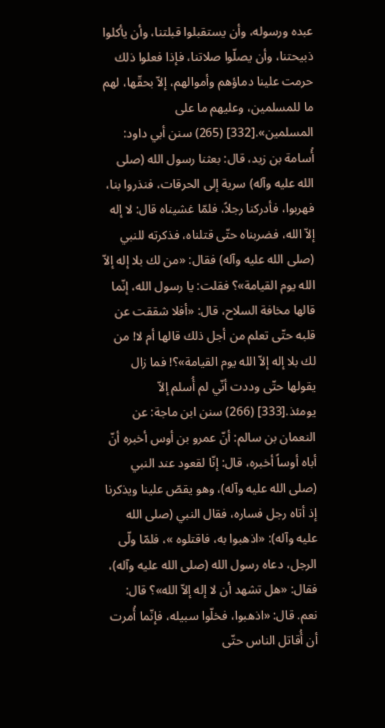عبده ورسوله، وأن يستقبلوا قبلتنا، وأن يأكلوا ذبيحتنا، وأن يصلّوا صلاتنا، فإذا فعلوا ذلك حرمت علينا دماؤهم وأموالهم، إلاّ بحقّها، لهم ما للمسلمين، وعليهم ما على المسلمين».[332] (265) سنن أبي داود: أُسامة بن زيد، قال: بعثنا رسول الله (صلى الله عليه وآله) سرية إلى الحرقات، فنذروا بنا، فهربوا، فأدركنا رجلاً، فلمّا غشيناه قال: لا إله إلاّ الله، فضربناه حتّى قتلناه، فذكرته للنبي (صلى الله عليه وآله) فقال: «من لك بلا إله إلاّ الله يوم القيامة»؟ فقلت: يا رسول الله، إنّما قالها مخافة السلاح، قال: «أفلا شققت عن قلبه حتّى تعلم من أجل ذلك قالها أم لا! من لك بلا إله إلاّ الله يوم القيامة»؟! فما زال يقولها حتّى وددت أنّي لم أُسلم إلاّ يومئذ.[333] (266) سنن ابن ماجة: عن النعمان بن سالم: أنّ عمرو بن أوس أخبره أنّ أباه أوساً أخبره، قال: إنّا لقعود عند النبي (صلى الله عليه وآله)، وهو يقصّ علينا ويذكرنا إذ أتاه رجل فساره، فقال النبي (صلى الله عليه وآله): «اذهبوا به، فاقتلوه »، فلمّا ولّى الرجل، دعاه رسول الله (صلى الله عليه وآله)، فقال: «هل تشهد أن لا إله إلاّ الله»؟ قال: نعم. قال: «اذهبوا، فخلّوا سبيله، فإنّما أُمرت أن أُقاتل الناس حتّى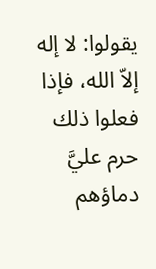يقولوا: لا إله إلاّ الله، فإذا فعلوا ذلك حرم عليَّ دماؤهم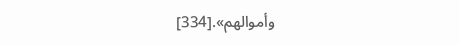وأموالهم».[334]